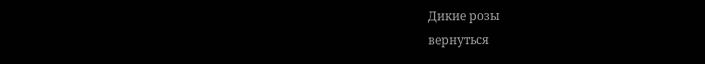Дикие розы
вернуться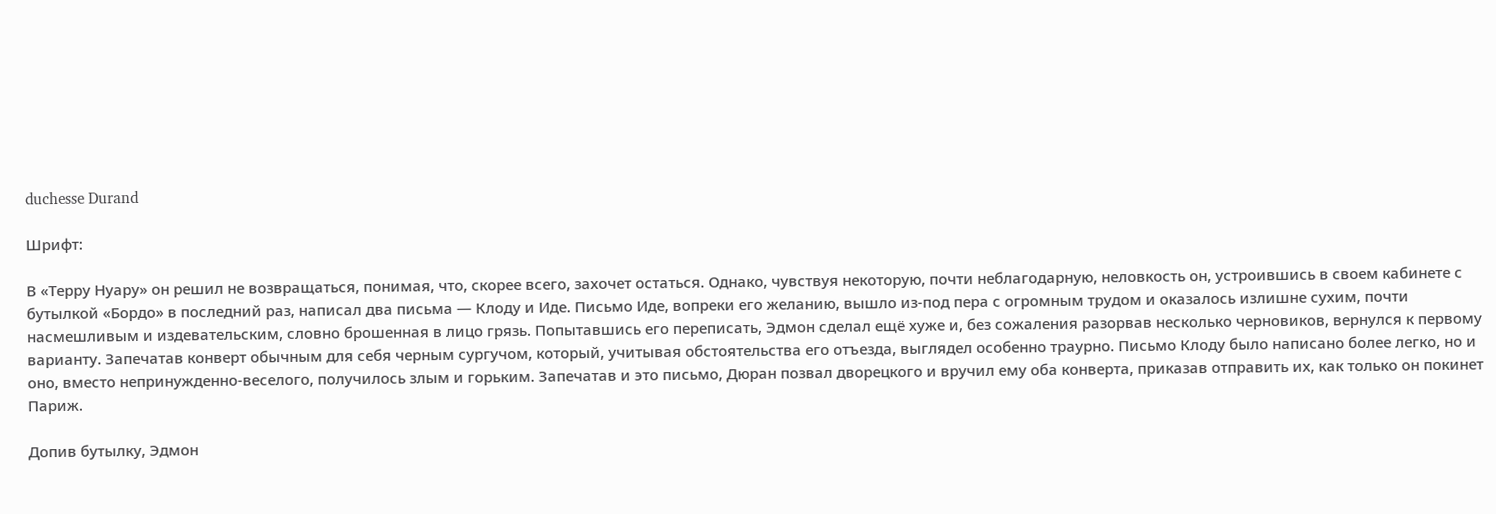duchesse Durand

Шрифт:

В «Терру Нуару» он решил не возвращаться, понимая, что, скорее всего, захочет остаться. Однако, чувствуя некоторую, почти неблагодарную, неловкость он, устроившись в своем кабинете с бутылкой «Бордо» в последний раз, написал два письма — Клоду и Иде. Письмо Иде, вопреки его желанию, вышло из-под пера с огромным трудом и оказалось излишне сухим, почти насмешливым и издевательским, словно брошенная в лицо грязь. Попытавшись его переписать, Эдмон сделал ещё хуже и, без сожаления разорвав несколько черновиков, вернулся к первому варианту. Запечатав конверт обычным для себя черным сургучом, который, учитывая обстоятельства его отъезда, выглядел особенно траурно. Письмо Клоду было написано более легко, но и оно, вместо непринужденно-веселого, получилось злым и горьким. Запечатав и это письмо, Дюран позвал дворецкого и вручил ему оба конверта, приказав отправить их, как только он покинет Париж.

Допив бутылку, Эдмон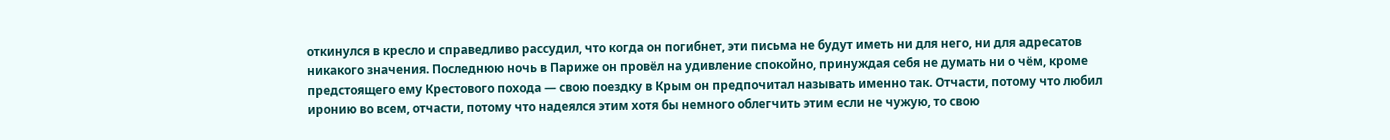откинулся в кресло и справедливо рассудил, что когда он погибнет, эти письма не будут иметь ни для него, ни для адресатов никакого значения. Последнюю ночь в Париже он провёл на удивление спокойно, принуждая себя не думать ни о чём, кроме предстоящего ему Крестового похода — свою поездку в Крым он предпочитал называть именно так. Отчасти, потому что любил иронию во всем, отчасти, потому что надеялся этим хотя бы немного облегчить этим если не чужую, то свою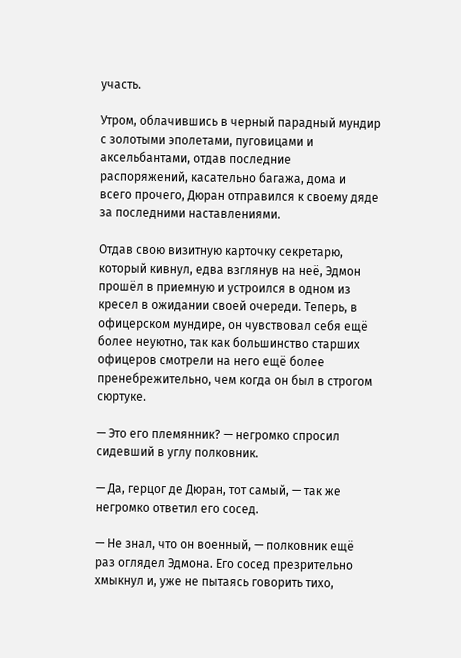участь.

Утром, облачившись в черный парадный мундир с золотыми эполетами, пуговицами и аксельбантами, отдав последние распоряжений, касательно багажа, дома и всего прочего, Дюран отправился к своему дяде за последними наставлениями.

Отдав свою визитную карточку секретарю, который кивнул, едва взглянув на неё, Эдмон прошёл в приемную и устроился в одном из кресел в ожидании своей очереди. Теперь, в офицерском мундире, он чувствовал себя ещё более неуютно, так как большинство старших офицеров смотрели на него ещё более пренебрежительно, чем когда он был в строгом сюртуке.

— Это его племянник? — негромко спросил сидевший в углу полковник.

— Да, герцог де Дюран, тот самый, — так же негромко ответил его сосед.

— Не знал, что он военный, — полковник ещё раз оглядел Эдмона. Его сосед презрительно хмыкнул и, уже не пытаясь говорить тихо,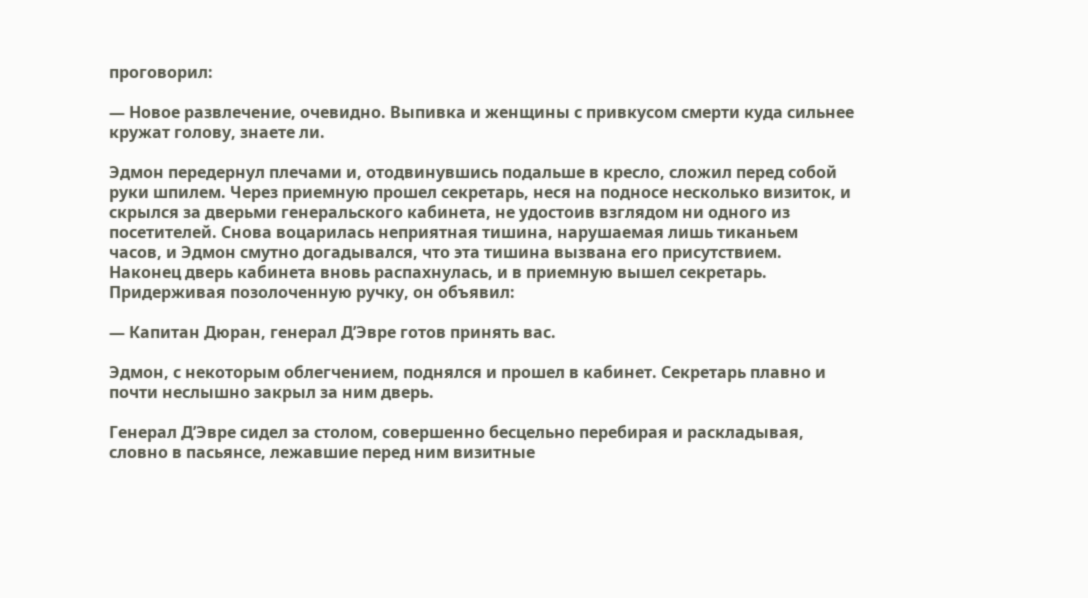проговорил:

— Новое развлечение, очевидно. Выпивка и женщины с привкусом смерти куда сильнее кружат голову, знаете ли.

Эдмон передернул плечами и, отодвинувшись подальше в кресло, сложил перед собой руки шпилем. Через приемную прошел секретарь, неся на подносе несколько визиток, и скрылся за дверьми генеральского кабинета, не удостоив взглядом ни одного из посетителей. Снова воцарилась неприятная тишина, нарушаемая лишь тиканьем часов, и Эдмон смутно догадывался, что эта тишина вызвана его присутствием. Наконец дверь кабинета вновь распахнулась, и в приемную вышел секретарь. Придерживая позолоченную ручку, он объявил:

— Капитан Дюран, генерал Д’Эвре готов принять вас.

Эдмон, с некоторым облегчением, поднялся и прошел в кабинет. Секретарь плавно и почти неслышно закрыл за ним дверь.

Генерал Д’Эвре сидел за столом, совершенно бесцельно перебирая и раскладывая, словно в пасьянсе, лежавшие перед ним визитные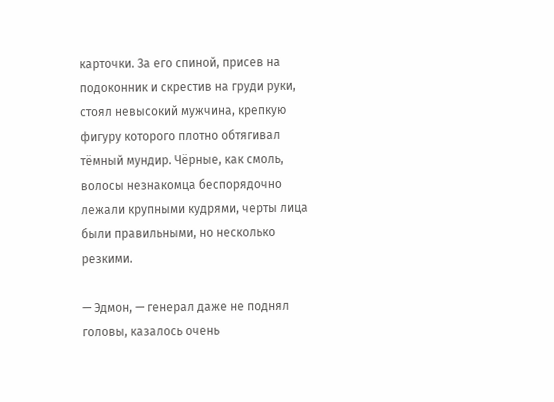карточки. За его спиной, присев на подоконник и скрестив на груди руки, стоял невысокий мужчина, крепкую фигуру которого плотно обтягивал тёмный мундир. Чёрные, как смоль, волосы незнакомца беспорядочно лежали крупными кудрями, черты лица были правильными, но несколько резкими.

— Эдмон, — генерал даже не поднял головы, казалось очень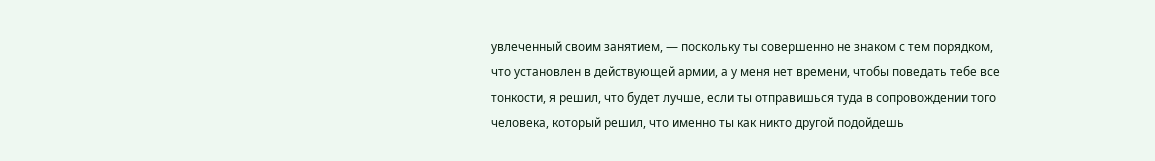увлеченный своим занятием, — поскольку ты совершенно не знаком с тем порядком, что установлен в действующей армии, а у меня нет времени, чтобы поведать тебе все тонкости, я решил, что будет лучше, если ты отправишься туда в сопровождении того человека, который решил, что именно ты как никто другой подойдешь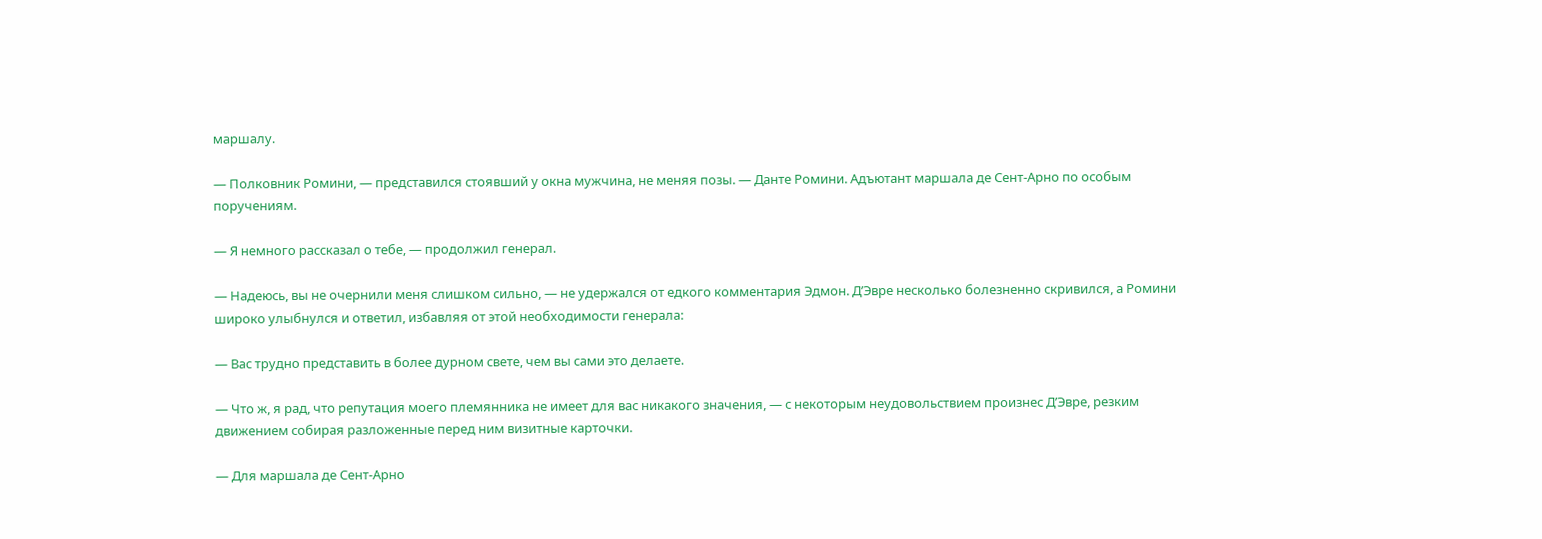маршалу.

— Полковник Ромини, — представился стоявший у окна мужчина, не меняя позы. — Данте Ромини. Адъютант маршала де Сент-Арно по особым поручениям.

— Я немного рассказал о тебе, — продолжил генерал.

— Надеюсь, вы не очернили меня слишком сильно, — не удержался от едкого комментария Эдмон. Д’Эвре несколько болезненно скривился, а Ромини широко улыбнулся и ответил, избавляя от этой необходимости генерала:

— Вас трудно представить в более дурном свете, чем вы сами это делаете.

— Что ж, я рад, что репутация моего племянника не имеет для вас никакого значения, — с некоторым неудовольствием произнес Д’Эвре, резким движением собирая разложенные перед ним визитные карточки.

— Для маршала де Сент-Арно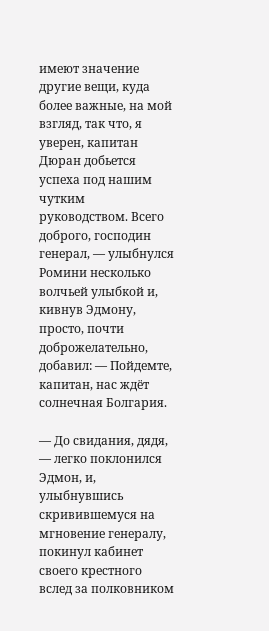имеют значение другие вещи, куда более важные, на мой взгляд, так что, я уверен, капитан Дюран добьется успеха под нашим чутким руководством. Всего доброго, господин генерал, — улыбнулся Ромини несколько волчьей улыбкой и, кивнув Эдмону, просто, почти доброжелательно, добавил: — Пойдемте, капитан, нас ждёт солнечная Болгария.

— До свидания, дядя, — легко поклонился Эдмон, и, улыбнувшись скривившемуся на мгновение генералу, покинул кабинет своего крестного вслед за полковником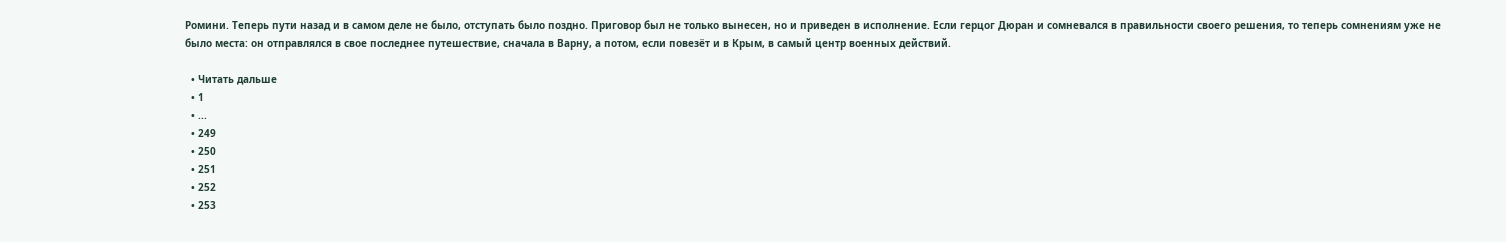Ромини. Теперь пути назад и в самом деле не было, отступать было поздно. Приговор был не только вынесен, но и приведен в исполнение. Если герцог Дюран и сомневался в правильности своего решения, то теперь сомнениям уже не было места: он отправлялся в свое последнее путешествие, сначала в Варну, а потом, если повезёт и в Крым, в самый центр военных действий.

  • Читать дальше
  • 1
  • ...
  • 249
  • 250
  • 251
  • 252
  • 253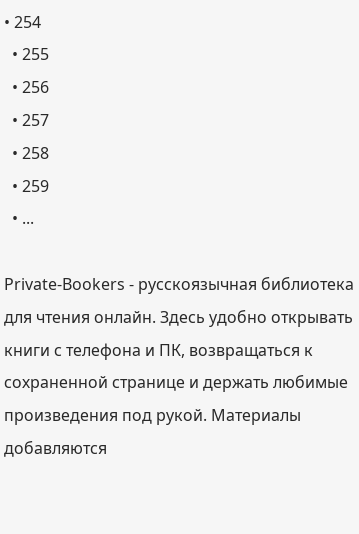• 254
  • 255
  • 256
  • 257
  • 258
  • 259
  • ...

Private-Bookers - русскоязычная библиотека для чтения онлайн. Здесь удобно открывать книги с телефона и ПК, возвращаться к сохраненной странице и держать любимые произведения под рукой. Материалы добавляются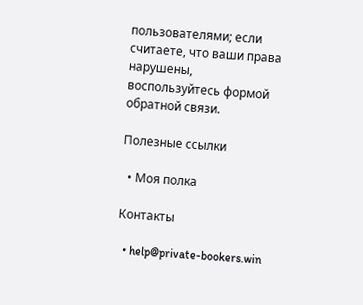пользователями; если считаете, что ваши права нарушены, воспользуйтесь формой обратной связи.

Полезные ссылки

  • Моя полка

Контакты

  • help@private-bookers.win